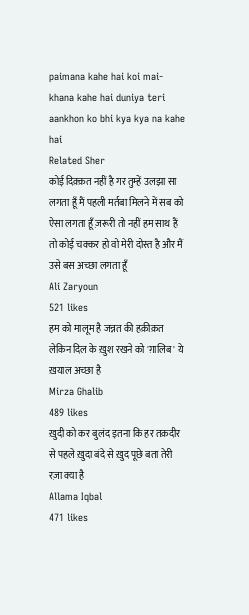paimana kahe hai koi mai-khana kahe hai duniya teri aankhon ko bhi kya kya na kahe hai
Related Sher
कोई दिक़्क़त नहीं है गर तुम्हें उलझा सा लगता हूँ मैं पहली मर्तबा मिलने में सब को ऐसा लगता हूँ ज़रूरी तो नहीं हम साथ हैं तो कोई चक्कर हो वो मेरी दोस्त है और मैं उसे बस अच्छा लगता हूँ
Ali Zaryoun
521 likes
हम को मालूम है जन्नत की हक़ीक़त लेकिन दिल के ख़ुश रखने को 'ग़ालिब' ये ख़याल अच्छा है
Mirza Ghalib
489 likes
ख़ुदी को कर बुलंद इतना कि हर तक़दीर से पहले ख़ुदा बंदे से ख़ुद पूछे बता तेरी रज़ा क्या है
Allama Iqbal
471 likes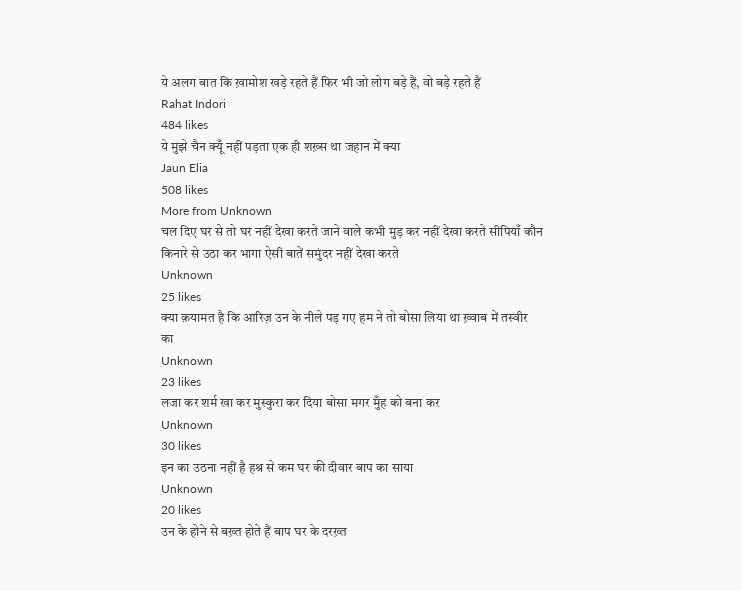ये अलग बात कि ख़ामोश खड़े रहते हैं फिर भी जो लोग बड़े हैं, वो बड़े रहते हैं
Rahat Indori
484 likes
ये मुझे चैन क्यूँ नहीं पड़ता एक ही शख़्स था जहान में क्या
Jaun Elia
508 likes
More from Unknown
चल दिए घर से तो घर नहीं देखा करते जाने वाले कभी मुड़ कर नहीं देखा करते सीपियाँ कौन किनारे से उठा कर भागा ऐसी बातें समुंदर नहीं देखा करते
Unknown
25 likes
क्या क़यामत है कि आरिज़ उन के नीले पड़ गए हम ने तो बोसा लिया था ख़्वाब में तस्वीर का
Unknown
23 likes
लजा कर शर्म खा कर मुस्कुरा कर दिया बोसा मगर मुँह को बना कर
Unknown
30 likes
इन का उठना नहीं है हश्र से कम घर की दीवार बाप का साया
Unknown
20 likes
उन के होने से बख़्त होते हैं बाप घर के दरख़्त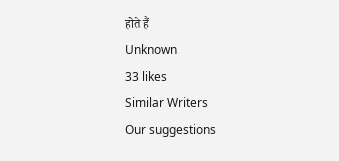होते हैं
Unknown
33 likes
Similar Writers
Our suggestions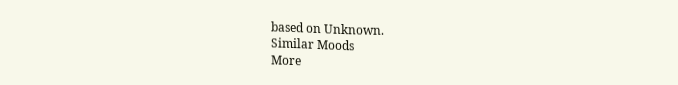based on Unknown.
Similar Moods
More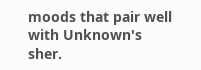moods that pair well with Unknown's sher.